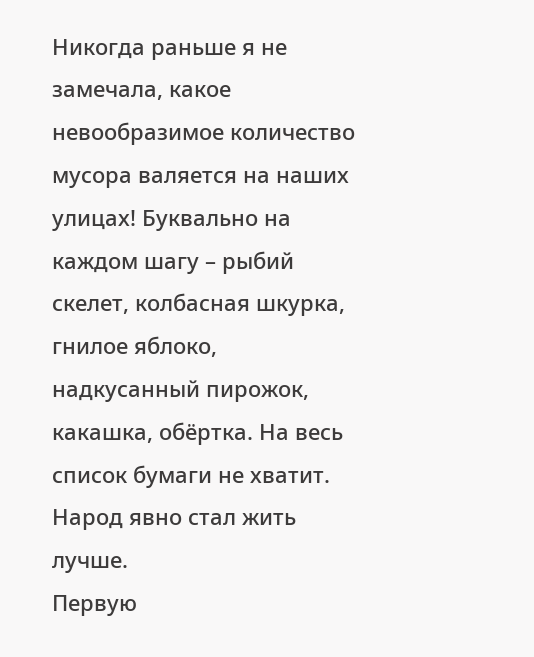Никогда раньше я не замечала, какое невообразимое количество мусора валяется на наших улицах! Буквально на каждом шагу – рыбий скелет, колбасная шкурка, гнилое яблоко, надкусанный пирожок, какашка, обёртка. На весь список бумаги не хватит. Народ явно стал жить лучше.
Первую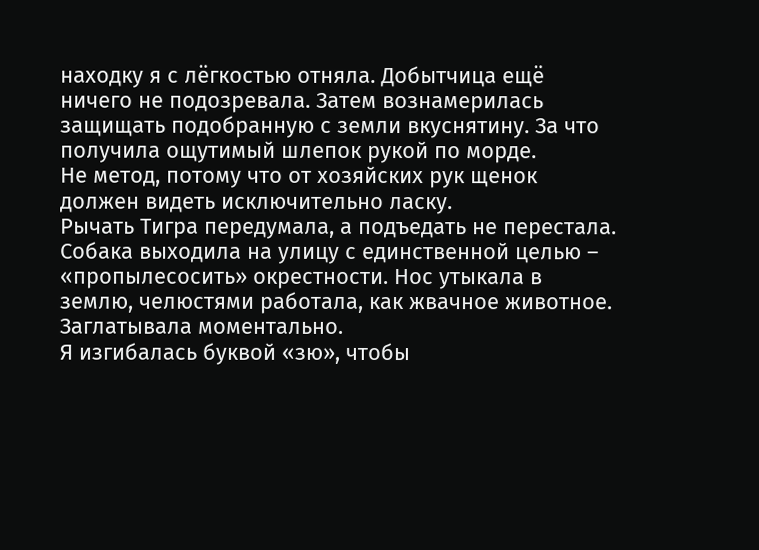находку я с лёгкостью отняла. Добытчица ещё ничего не подозревала. Затем вознамерилась защищать подобранную с земли вкуснятину. За что получила ощутимый шлепок рукой по морде.
Не метод, потому что от хозяйских рук щенок должен видеть исключительно ласку.
Рычать Тигра передумала, а подъедать не перестала. Собака выходила на улицу с единственной целью – «пропылесосить» окрестности. Нос утыкала в землю, челюстями работала, как жвачное животное. Заглатывала моментально.
Я изгибалась буквой «зю», чтобы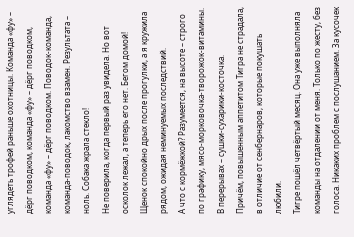углядеть трофей раньше охотницы. Команда «фу» – дёрг поводком, команда «фу» – дёрг поводком, команда «фу» – дёрг поводком. Поводок-команда, команда-поводок, лакомство взамен. Результата – ноль. Собака жрала стекло!
Не поверила, когда первый раз увидела. Но вот осколок лежал, а теперь его нет. Бегом домой! Щенок спокойно дрых после прогулки, а я кружила рядом, ожидая неминуемых последствий.
А что с кормёжкой? Разумеется, на высоте – строго по графику, мясо-морковочка-творожок-витамины. В перерывах – сушки-сухарики-косточка.
Причём, повышенным аппетитом Тигра не страдала, в отличие от сенбернаров, которые покушать любили.
Тигре пошёл четвёртый месяц. Она уже выполняла команды на отдалении от меня. Только по жесту, без голоса. Никаких проблем с послушанием. За кусочек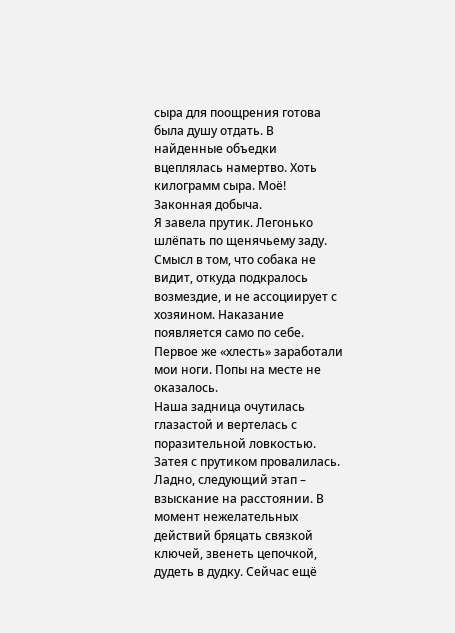сыра для поощрения готова была душу отдать. В найденные объедки вцеплялась намертво. Хоть килограмм сыра. Моё! Законная добыча.
Я завела прутик. Легонько шлёпать по щенячьему заду. Смысл в том, что собака не видит, откуда подкралось возмездие, и не ассоциирует с хозяином. Наказание появляется само по себе. Первое же «хлесть» заработали мои ноги. Попы на месте не оказалось.
Наша задница очутилась глазастой и вертелась с поразительной ловкостью. Затея с прутиком провалилась.
Ладно, следующий этап – взыскание на расстоянии. В момент нежелательных действий бряцать связкой ключей, звенеть цепочкой, дудеть в дудку. Сейчас ещё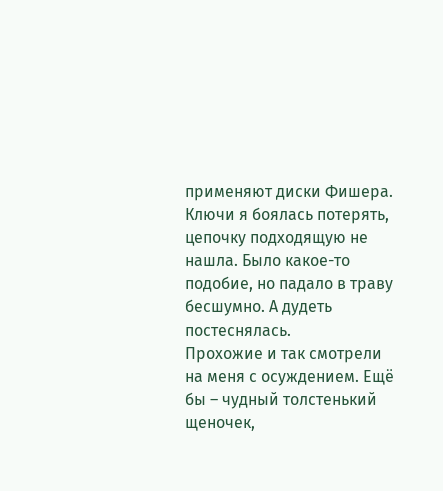применяют диски Фишера.
Ключи я боялась потерять, цепочку подходящую не нашла. Было какое-то подобие, но падало в траву бесшумно. А дудеть постеснялась.
Прохожие и так смотрели на меня с осуждением. Ещё бы – чудный толстенький щеночек,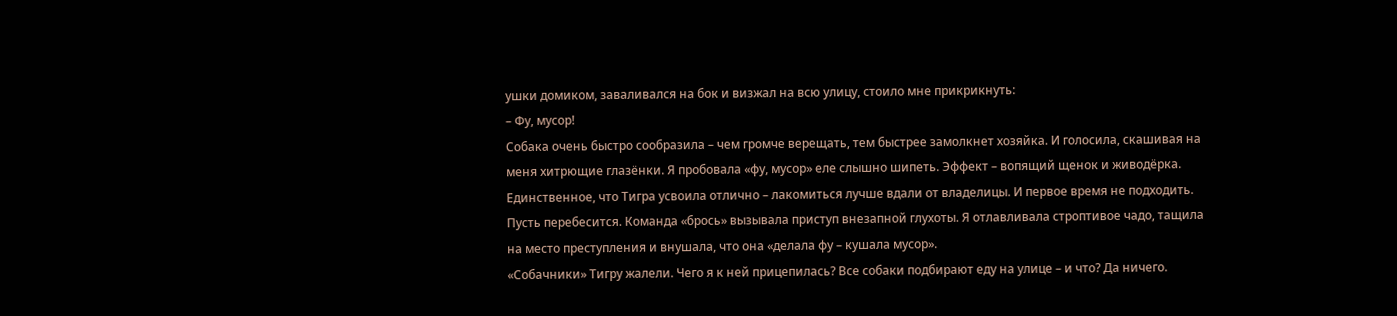ушки домиком, заваливался на бок и визжал на всю улицу, стоило мне прикрикнуть:
– Фу, мусор!
Собака очень быстро сообразила – чем громче верещать, тем быстрее замолкнет хозяйка. И голосила, скашивая на меня хитрющие глазёнки. Я пробовала «фу, мусор» еле слышно шипеть. Эффект – вопящий щенок и живодёрка.
Единственное, что Тигра усвоила отлично – лакомиться лучше вдали от владелицы. И первое время не подходить. Пусть перебесится. Команда «брось» вызывала приступ внезапной глухоты. Я отлавливала строптивое чадо, тащила на место преступления и внушала, что она «делала фу – кушала мусор».
«Собачники» Тигру жалели. Чего я к ней прицепилась? Все собаки подбирают еду на улице – и что? Да ничего.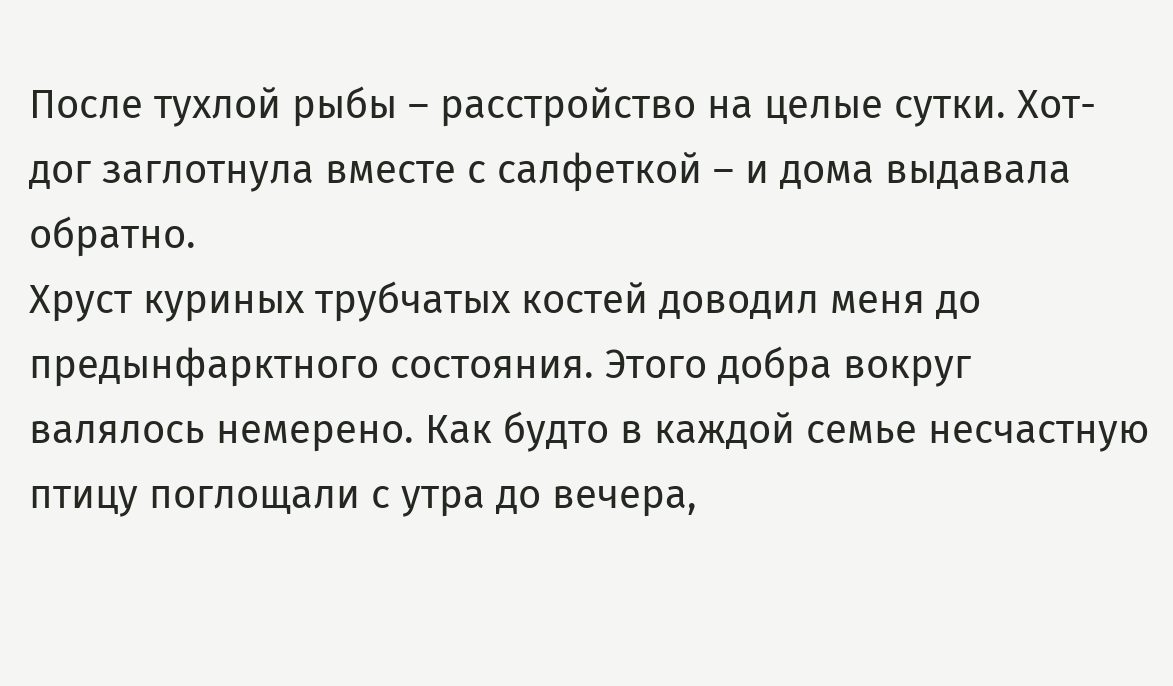После тухлой рыбы – расстройство на целые сутки. Хот-дог заглотнула вместе с салфеткой – и дома выдавала обратно.
Хруст куриных трубчатых костей доводил меня до предынфарктного состояния. Этого добра вокруг валялось немерено. Как будто в каждой семье несчастную птицу поглощали с утра до вечера,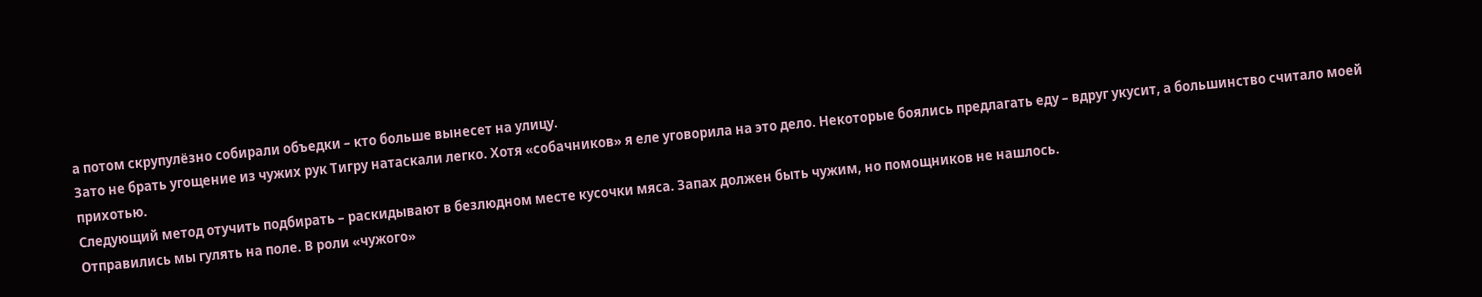а потом скрупулёзно собирали объедки – кто больше вынесет на улицу.
Зато не брать угощение из чужих рук Тигру натаскали легко. Хотя «собачников» я еле уговорила на это дело. Некоторые боялись предлагать еду – вдруг укусит, а большинство считало моей прихотью.
Следующий метод отучить подбирать – раскидывают в безлюдном месте кусочки мяса. Запах должен быть чужим, но помощников не нашлось.
Отправились мы гулять на поле. В роли «чужого»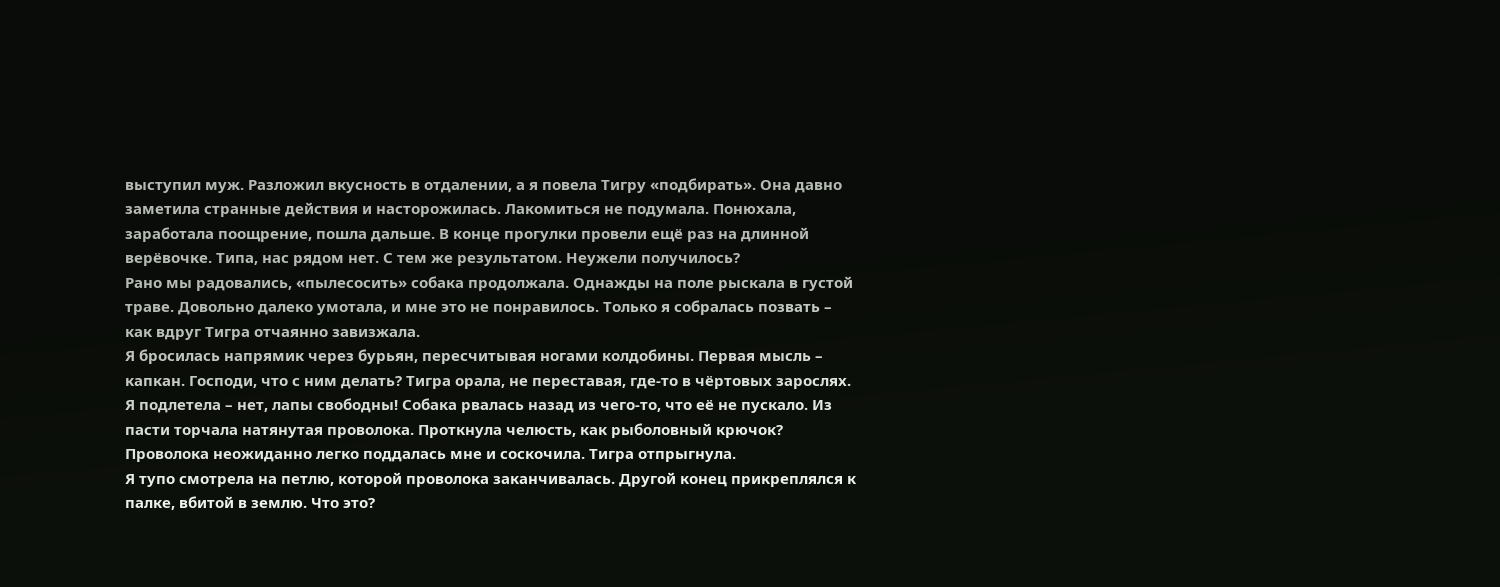выступил муж. Разложил вкусность в отдалении, а я повела Тигру «подбирать». Она давно заметила странные действия и насторожилась. Лакомиться не подумала. Понюхала, заработала поощрение, пошла дальше. В конце прогулки провели ещё раз на длинной верёвочке. Типа, нас рядом нет. С тем же результатом. Неужели получилось?
Рано мы радовались, «пылесосить» собака продолжала. Однажды на поле рыскала в густой траве. Довольно далеко умотала, и мне это не понравилось. Только я собралась позвать – как вдруг Тигра отчаянно завизжала.
Я бросилась напрямик через бурьян, пересчитывая ногами колдобины. Первая мысль – капкан. Господи, что с ним делать? Тигра орала, не переставая, где-то в чёртовых зарослях.
Я подлетела – нет, лапы свободны! Собака рвалась назад из чего-то, что её не пускало. Из пасти торчала натянутая проволока. Проткнула челюсть, как рыболовный крючок? Проволока неожиданно легко поддалась мне и соскочила. Тигра отпрыгнула.
Я тупо смотрела на петлю, которой проволока заканчивалась. Другой конец прикреплялся к палке, вбитой в землю. Что это?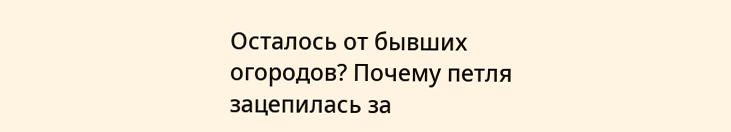Осталось от бывших огородов? Почему петля зацепилась за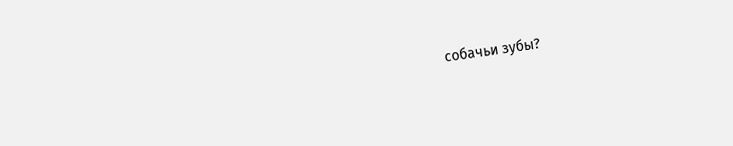собачьи зубы?